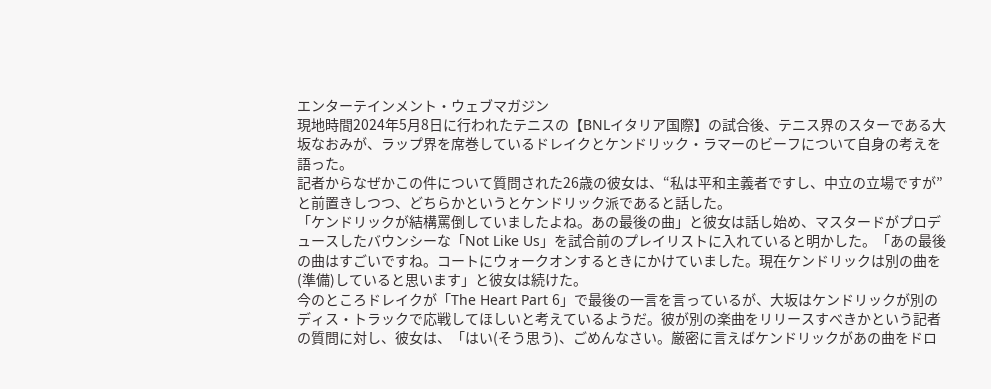エンターテインメント・ウェブマガジン
現地時間2024年5月8日に行われたテニスの【BNLイタリア国際】の試合後、テニス界のスターである大坂なおみが、ラップ界を席巻しているドレイクとケンドリック・ラマーのビーフについて自身の考えを語った。
記者からなぜかこの件について質問された26歳の彼女は、“私は平和主義者ですし、中立の立場ですが”と前置きしつつ、どちらかというとケンドリック派であると話した。
「ケンドリックが結構罵倒していましたよね。あの最後の曲」と彼女は話し始め、マスタードがプロデュースしたバウンシーな「Not Like Us」を試合前のプレイリストに入れていると明かした。「あの最後の曲はすごいですね。コートにウォークオンするときにかけていました。現在ケンドリックは別の曲を(準備)していると思います」と彼女は続けた。
今のところドレイクが「The Heart Part 6」で最後の一言を言っているが、大坂はケンドリックが別のディス・トラックで応戦してほしいと考えているようだ。彼が別の楽曲をリリースすべきかという記者の質問に対し、彼女は、「はい(そう思う)、ごめんなさい。厳密に言えばケンドリックがあの曲をドロ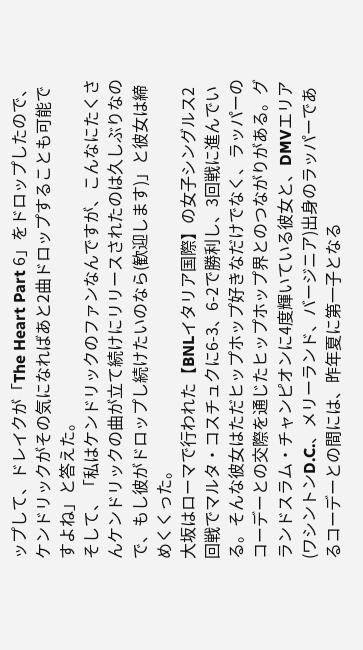ップして、ドレイクが「The Heart Part 6」をドロップしたので、ケンドリックがその気になればあと2曲ドロップすることも可能ですよね」と答えた。
そして、「私はケンドリックのファンなんですが、こんなにたくさんケンドリックの曲が立て続けにリリースされたのは久しぶりなので、もし彼がドロップし続けたいのなら(歓迎します)」と彼女は締めくくった。
大坂はローマで行われた【BNLイタリア国際】の女子シングルス2回戦でマルタ・コスチュクに6-3、6-2で勝利し、3回戦に進んでいる。そんな彼女はただヒップホップ好きなだけでなく、ラッパーのコーデーとの交際を通じたヒップホップ界とのつながりがある。グランドスラム・チャンピオンに4度輝いている彼女と、DMVエリア(ワシントンD.C.、メリーランド、バージニア)出身のラッパーであるコーデーとの間には、昨年夏に第一子となる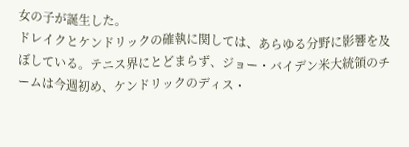女の子が誕生した。
ドレイクとケンドリックの確執に関しては、あらゆる分野に影響を及ぼしている。テニス界にとどまらず、ジョー・バイデン米大統領のチームは今週初め、ケンドリックのディス・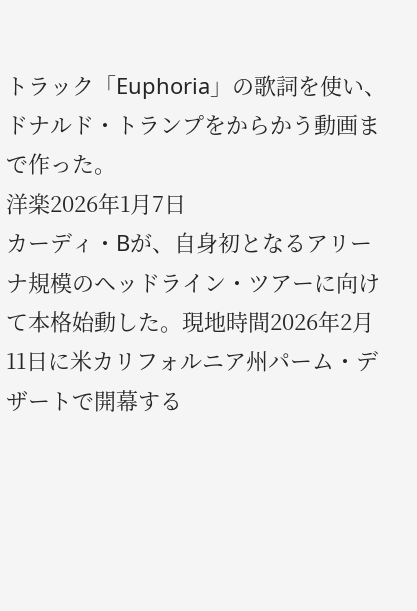トラック「Euphoria」の歌詞を使い、ドナルド・トランプをからかう動画まで作った。
洋楽2026年1月7日
カーディ・Bが、自身初となるアリーナ規模のヘッドライン・ツアーに向けて本格始動した。現地時間2026年2月11日に米カリフォルニア州パーム・デザートで開幕する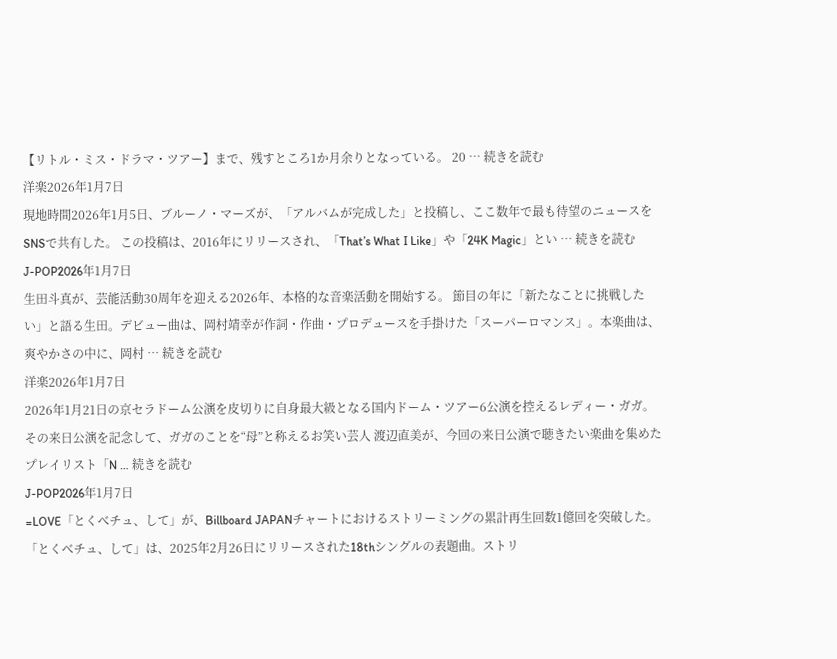【リトル・ミス・ドラマ・ツアー】まで、残すところ1か月余りとなっている。 20 … 続きを読む
洋楽2026年1月7日
現地時間2026年1月5日、ブルーノ・マーズが、「アルバムが完成した」と投稿し、ここ数年で最も待望のニュースをSNSで共有した。 この投稿は、2016年にリリースされ、「That’s What I Like」や「24K Magic」とい … 続きを読む
J-POP2026年1月7日
生田斗真が、芸能活動30周年を迎える2026年、本格的な音楽活動を開始する。 節目の年に「新たなことに挑戦したい」と語る生田。デビュー曲は、岡村靖幸が作詞・作曲・プロデュースを手掛けた「スーパーロマンス」。本楽曲は、爽やかさの中に、岡村 … 続きを読む
洋楽2026年1月7日
2026年1月21日の京セラドーム公演を皮切りに自身最大級となる国内ドーム・ツアー6公演を控えるレディー・ガガ。その来日公演を記念して、ガガのことを“母”と称えるお笑い芸人 渡辺直美が、今回の来日公演で聴きたい楽曲を集めたプレイリスト「N … 続きを読む
J-POP2026年1月7日
=LOVE「とくべチュ、して」が、Billboard JAPANチャートにおけるストリーミングの累計再生回数1億回を突破した。 「とくべチュ、して」は、2025年2月26日にリリースされた18thシングルの表題曲。ストリ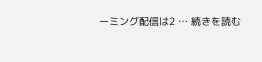ーミング配信は2 … 続きを読む